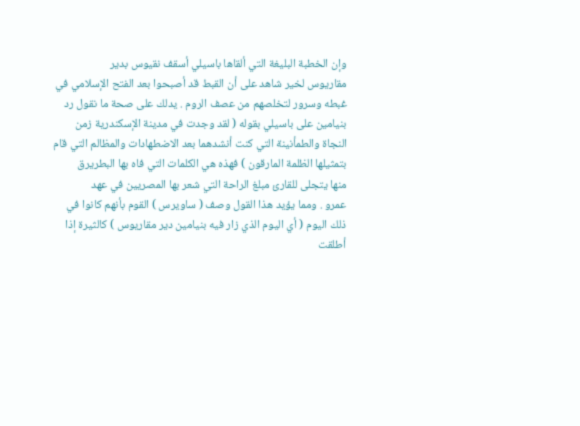وإن الخطبة البليغة التي ألقاها باسيلي أسقف نقيوس بدير
مقاريوس لخير شاهد على أن القبط قد أصبحوا بعد الفتح الإسلامي في
غبطه وسرور لتخلصهم من عصف الروم . يدلك على صحة ما نقول رد
بنيامين على باسيلي بقوله ( لقد وجدت في مدينة الإسكندرية زمن
النجاة والطمأنينة التي كنت أنشدهما بعد الاضطهادات والمظالم التي قام
بتمثيلها الظلمة المارقون ) فهذه هي الكلمات التي فاه بها البطريرق
منها يتجلى للقارئ مبلغ الراحة التي شعر بها المصريين في عهد
عمرو . ومما يؤيد هذا القول وصف ( ساويرس ) القوم بأنهم كانوا في
ذلك اليوم ( أي اليوم الذي زار فيه بنيامين دير مقاريوس ) كالثيرة إذا
أطلقت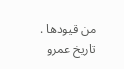من قيودها .
تاريخ عمرو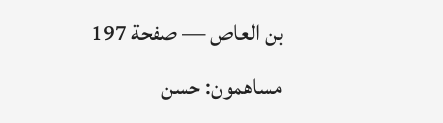بن العاص — صفحة 197
مساهمون: حسن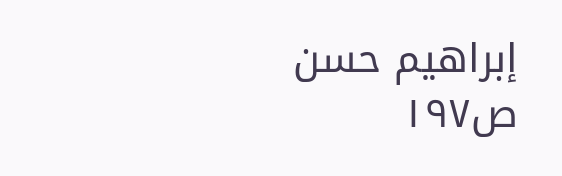إبراهيم حسن
ص١٩٧